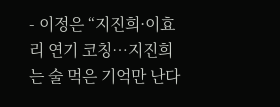- 이정은 “지진희·이효리 연기 코칭…지진희는 술 먹은 기억만 난다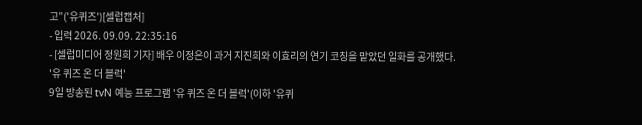고”('유퀴즈')[셀럽캡처]
- 입력 2026. 09.09. 22:35:16
- [셀럽미디어 정원희 기자] 배우 이정은이 과거 지진희와 이효리의 연기 코칭을 맡았던 일화를 공개했다.
'유 퀴즈 온 더 블럭'
9일 방송된 tvN 예능 프로그램 '유 퀴즈 온 더 블럭'(이하 '유퀴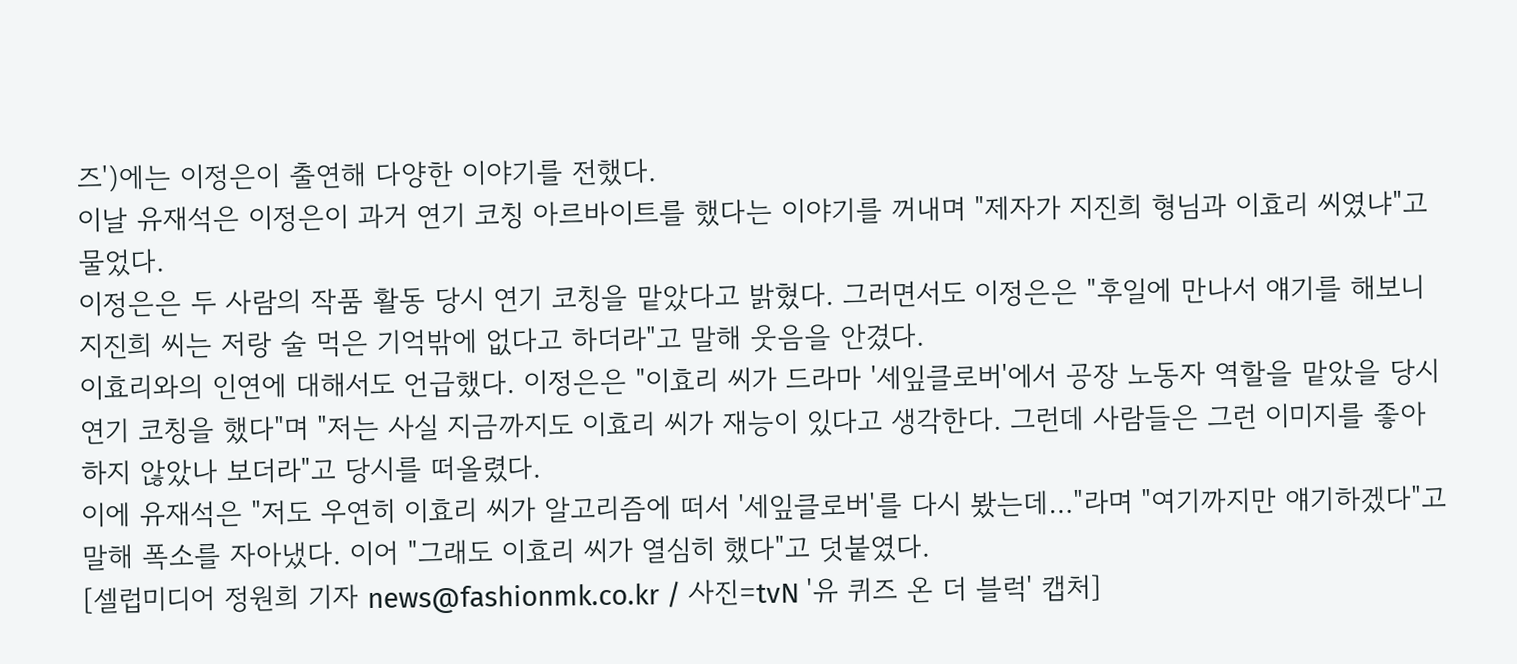즈')에는 이정은이 출연해 다양한 이야기를 전했다.
이날 유재석은 이정은이 과거 연기 코칭 아르바이트를 했다는 이야기를 꺼내며 "제자가 지진희 형님과 이효리 씨였냐"고 물었다.
이정은은 두 사람의 작품 활동 당시 연기 코칭을 맡았다고 밝혔다. 그러면서도 이정은은 "후일에 만나서 얘기를 해보니 지진희 씨는 저랑 술 먹은 기억밖에 없다고 하더라"고 말해 웃음을 안겼다.
이효리와의 인연에 대해서도 언급했다. 이정은은 "이효리 씨가 드라마 '세잎클로버'에서 공장 노동자 역할을 맡았을 당시 연기 코칭을 했다"며 "저는 사실 지금까지도 이효리 씨가 재능이 있다고 생각한다. 그런데 사람들은 그런 이미지를 좋아하지 않았나 보더라"고 당시를 떠올렸다.
이에 유재석은 "저도 우연히 이효리 씨가 알고리즘에 떠서 '세잎클로버'를 다시 봤는데…"라며 "여기까지만 얘기하겠다"고 말해 폭소를 자아냈다. 이어 "그래도 이효리 씨가 열심히 했다"고 덧붙였다.
[셀럽미디어 정원희 기자 news@fashionmk.co.kr / 사진=tvN '유 퀴즈 온 더 블럭' 캡처]